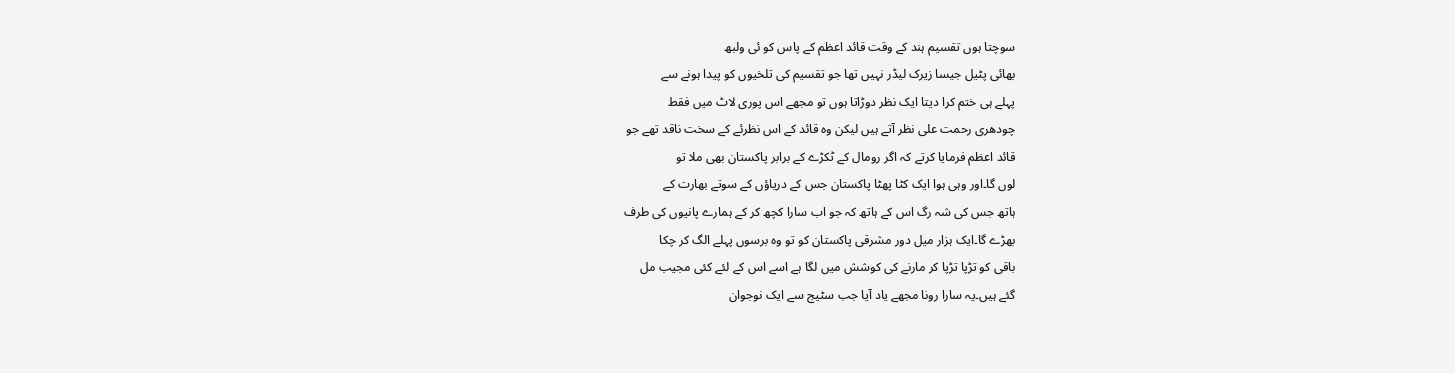سوچتا ہوں تقسیم ہند کے وقت قائد اعظم کے پاس کو ئی ولبھ
بھائی پٹیل جیسا زیرک لیڈر نہیں تھا جو تقسیم کی تلخیوں کو پیدا ہونے سے
پہلے ہی ختم کرا دیتا ایک نظر دوڑاتا ہوں تو مجھے اس پوری لاٹ میں فقط
چودھری رحمت علی نظر آتے ہیں لیکن وہ قائد کے اس نظرئے کے سخت ناقد تھے جو
قائد اعظم فرمایا کرتے کہ اگر رومال کے ٹکڑے کے برابر پاکستان بھی ملا تو
لوں گا۔اور وہی ہوا ایک کٹا پھٹا پاکستان جس کے دریاؤں کے سوتے بھارت کے
ہاتھ جس کی شہ رگ اس کے ہاتھ کہ جو اب سارا کچھ کر کے ہمارے پانیوں کی طرف
بھڑے گا۔ایک ہزار میل دور مشرقی پاکستان کو تو وہ برسوں پہلے الگ کر چکا
باقی کو تڑپا تڑپا کر مارنے کی کوشش میں لگا ہے اسے اس کے لئے کئی مجیب مل
گئے ہیں۔یہ سارا رونا مجھے یاد آیا جب سٹیج سے ایک نوجوان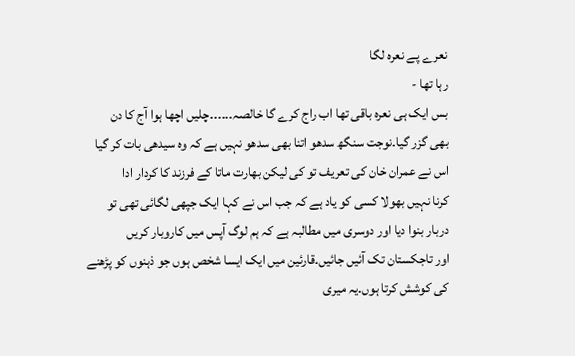نعرے پے نعرہ لگا
رہا تھا -
بس ایک ہی نعرہ باقی تھا اب راج کرے گا خالصہ۔۔۔۔۔۔چلیں اچھا ہوا آج کا دن
بھی گزر گیا۔نوجت سنگھ سدھو اتنا بھی سدھو نہیں ہے کہ وہ سیدھی بات کر گیا
اس نے عمران خان کی تعریف تو کی لیکن بھارت ماتا کے فرزند کا کردار ادا
کرنا نہیں بھولا کسی کو یاد ہے کہ جب اس نے کہا ایک جپھی لگائی تھی تو
دربار بنوا دیا اور دوسری میں مطالبہ ہے کہ ہم لوگ آپس میں کاروبار کریں
اور تاجکستان تک آئیں جائیں۔قارئین میں ایک ایسا شخص ہوں جو ذہنوں کو پڑھنے
کی کوشش کرتا ہوں۔یہ میری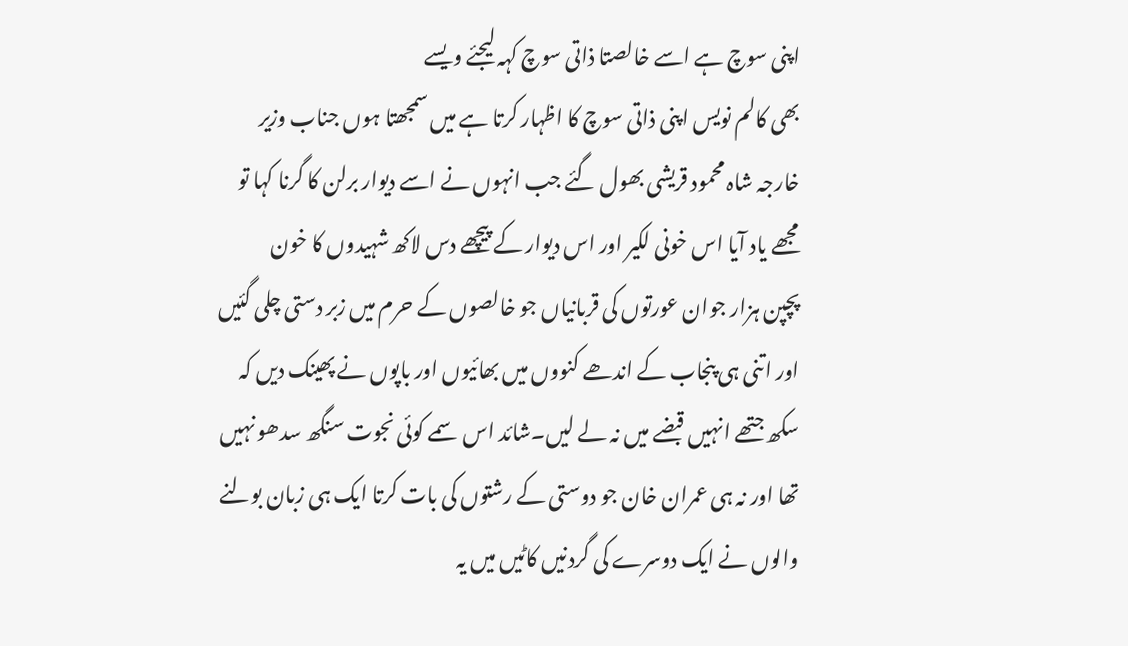اپنی سوچ ہے اسے خالصتا ذاتی سوچ کہہ لیجئے ویسے
بھی کالم نویس اپنی ذاتی سوچ کا اظہار کرتا ہے میں سمجھتا ہوں جناب وزیر
خارجہ شاہ محمود قریشی بھول گئے جب انہوں نے اسے دیوار برلن کا گرنا کہا تو
مجھے یاد آیا اس خونی لکیر اور اس دیوار کے پیچھے دس لاکھ شہیدوں کا خون
پچپن ہزار جوان عورتوں کی قربانیاں جو خالصوں کے حرم میں زبر دستی چلی گئیں
اور اتنی ہی پنجاب کے اندھے کنووں میں بھائیوں اور باپوں نے پھینک دیں کہ
سکھ جتھے انہیں قبضے میں نہ لے لیں۔شائد اس سمے کوئی نجوت سنگھ سدھو نہیں
تھا اور نہ ہی عمران خان جو دوستی کے رشتوں کی بات کرتا ایک ہی زبان بولنے
والوں نے ایک دوسرے کی گردنیں کاٹیں میں یہ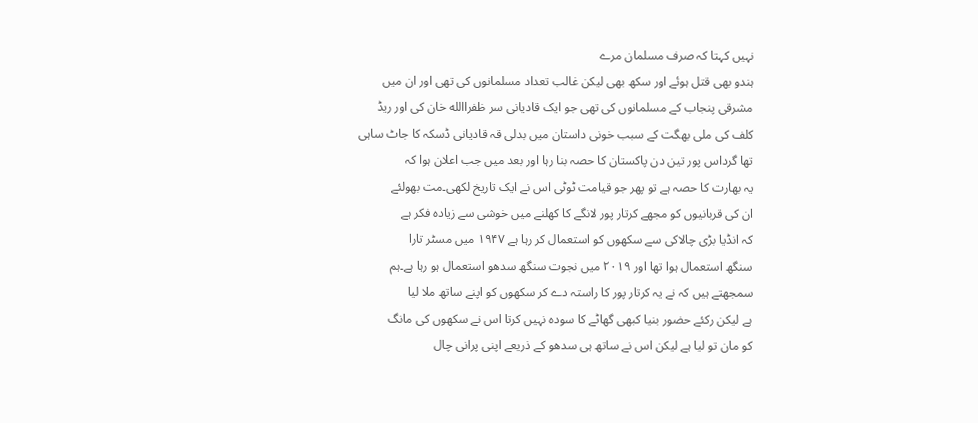نہیں کہتا کہ صرف مسلمان مرے
ہندو بھی قتل ہوئے اور سکھ بھی لیکن غالب تعداد مسلمانوں کی تھی اور ان میں
مشرقی پنجاب کے مسلمانوں کی تھی جو ایک قادیانی سر ظفراالله خان کی اور ریڈ
کلف کی ملی بھگت کے سبب خونی داستان میں بدلی قہ قادیانی ڈسکہ کا جاٹ ساہی
تھا گرداس پور تین دن پاکستان کا حصہ بنا رہا اور بعد میں جب اعلان ہوا کہ
یہ بھارت کا حصہ ہے تو پھر جو قیامت ٹوٹی اس نے ایک تاریخ لکھی۔مت بھولئے
ان کی قربانیوں کو مجھے کرتار پور لانگے کا کھلنے میں خوشی سے زیادہ فکر ہے
کہ انڈیا بڑی چالاکی سے سکھوں کو استعمال کر رہا ہے ۱۹۴۷ میں مسٹر تارا
سنگھ استعمال ہوا تھا اور ۲۰۱۹ میں نجوت سنگھ سدھو استعمال ہو رہا ہے۔ہم
سمجھتے ہیں کہ نے یہ کرتار پور کا راستہ دے کر سکھوں کو اپنے ساتھ ملا لیا
ہے لیکن رکئے حضور بنیا کبھی گھاٹے کا سودہ نہیں کرتا اس نے سکھوں کی مانگ
کو مان تو لیا ہے لیکن اس نے ساتھ ہی سدھو کے ذریعے اپنی پرانی چال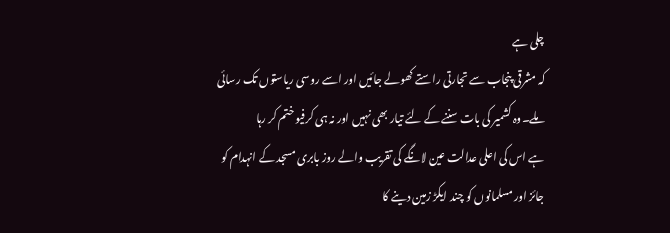چلی ہے
کہ مشرقی پنجاب سے تجارتی راستے کھولے جائیں اور اسے روسی ریاستوں تک رسائی
ملے۔وہ کشمیر کی بات سننے کے لئے تیار بھی نہیں اور نہ ہی کرفیو ختم کر رہا
ہے اس کی اعلی عدالت عین لانگے کی تقریب والے روز بابری مسجد کے انہدام کو
جائز اور مسلمانوں کو چند ایکڑ زمین دینے کا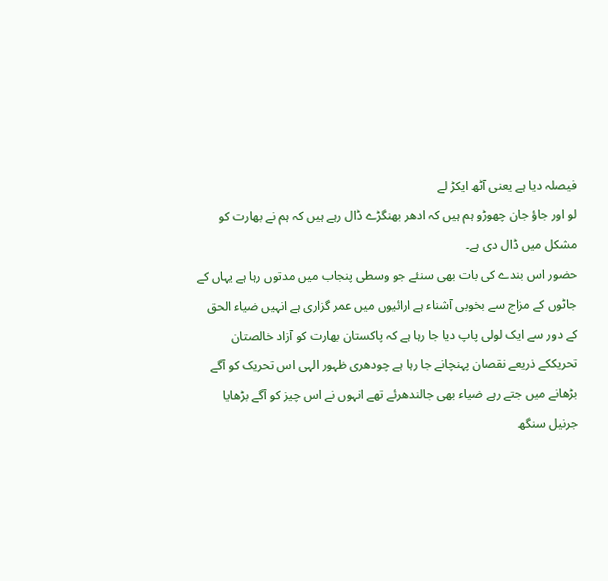فیصلہ دیا ہے یعنی آٹھ ایکڑ لے
لو اور جاؤ جان چھوڑو ہم ہیں کہ ادھر بھنگڑے ڈال رہے ہیں کہ ہم نے بھارت کو
مشکل میں ڈال دی ہے۔
حضور اس بندے کی بات بھی سنئے جو وسطی پنجاب میں مدتوں رہا ہے یہاں کے
جاٹوں کے مزاج سے بخوبی آشناء ہے ارائیوں میں عمر گزاری ہے انہیں ضیاء الحق
کے دور سے ایک لولی پاپ دیا جا رہا ہے کہ پاکستان بھارت کو آزاد خالصتان
تحریککے ذریعے نقصان پہنچانے جا رہا ہے چودھری ظہور الہی اس تحریک کو آگے
بڑھانے میں جتے رہے ضیاء بھی جالندھرئے تھے انہوں نے اس چیز کو آگے بڑھایا
جرنیل سنگھ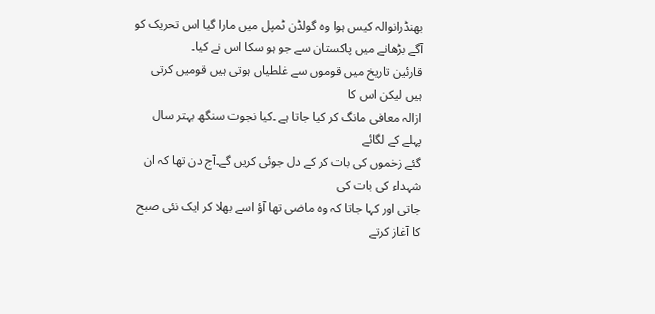بھنڈرانوالہ کیس ہوا وہ گولڈن ٹمپل میں مارا گیا اس تحریک کو
آگے بڑھانے میں پاکستان سے جو ہو سکا اس نے کیا۔
قارئین تاریخ میں قوموں سے غلطیاں ہوتی ہیں قومیں کرتی ہیں لیکن اس کا
ازالہ معافی مانگ کر کیا جاتا ہے ۔کیا نجوت سنگھ بہتر سال پہلے کے لگائے
گئے زخموں کی بات کر کے دل جوئی کریں گے۔آج دن تھا کہ ان شہداء کی بات کی
جاتی اور کہا جاتا کہ وہ ماضی تھا آؤ اسے بھلا کر ایک نئی صبح کا آغاز کرتے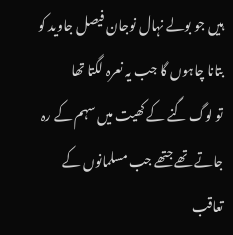ہیں جو بولے نہال نوجان فیصل جاوید کو بتانا چاہوں گا جب یہ نعرہ لگتا تھا
تو لوگ گنے کے کھیت میں سہم کے رہ جاتے تھے جتھے جب مسلمانوں کے تعاقب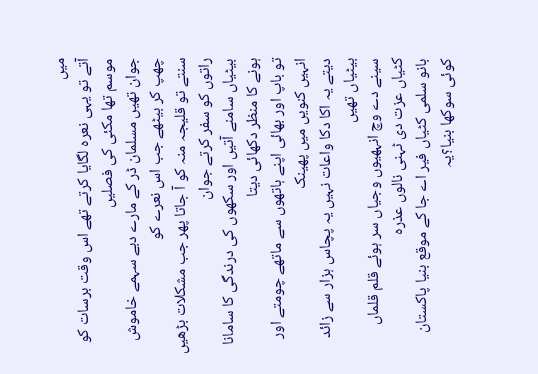میں
آتے تو یہی نعرہ لگایا کرتے تھے اس وقت برسات کو موسم تھا مکئی کی فصلیں
جوان تھیں مسلمان ڈر کے مارے دبے سہمے خاموش چھپ کر بیٹھے جب اس نعرے کو
سنتے تو قلیجہ منہ کو آ جاتا پھر جب مشکلات بڑھیں راتوں کو سفر کرتے جوان
بیٹیاں سامنے آتیں اور سکھوں کی درندگی کا سامانا ہونے کا منظر دکھائی دیتا
تو باپ اور بھائی اپنے ہاتھوں سے ماتھے چومتے اور انہیں کنویں میں پھینک
دیتے یہ اکا دکا واعات نہیں یہ پچاس ہزار سے زائد بیٹیاں تھیں
سینے دے وچ انہھیوں وجیاں سر ہوئے قلم قلماں کٹیاں عزت دی ٹہنی نالوں عذرہ
بانو سلمی کٹیاں فیر اے جا کے موقع بنیا پاکستان کوئی سوکھا بنیا؟یہ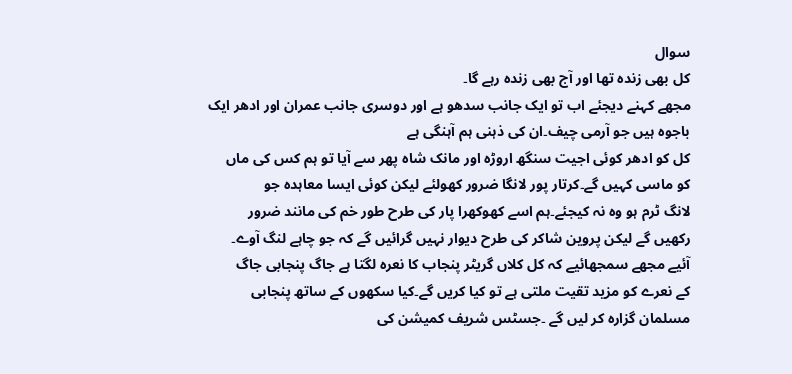سوال
کل بھی زندہ تھا اور آج بھی زندہ رہے گا۔
مجھے کہنے دیجئے اب تو ایک جانب سدھو ہے اور دوسری جانب عمران اور ادھر ایک
باجوہ ہیں جو آرمی چیف۔ان کی ذہنی ہم آہنگی ہے
کل کو ادھر کوئی اجیت سنگھ اروڑہ اور مانک شاہ پھر سے آیا تو ہم کس کی ماں
کو ماسی کہیں گے۔کرتار پور لانگا ضرور کھولئے لیکن کوئی ایسا معاہدہ جو
لانگ ٹرم ہو وہ نہ کیجئے۔ہم اسے کھوکھرا پار کی طرح طور خم کی مانند ضرور
رکھیں گے لیکن پروین شاکر کی طرح دیوار نہیں گرائیں گے کہ جو چاہے لنگ آوے۔
آئیے مجھے سمجھائیے کہ کل کلاں گریٹر پنجاب کا نعرہ لگتا ہے جاگ پنجابی جاگ
کے نعرے کو مزید تقیت ملتی ہے تو کیا کریں گے۔کیا سکھوں کے ساتھ پنجابی
مسلمان گزارہ کر لیں گے ۔جسٹس شریف کمیشن کی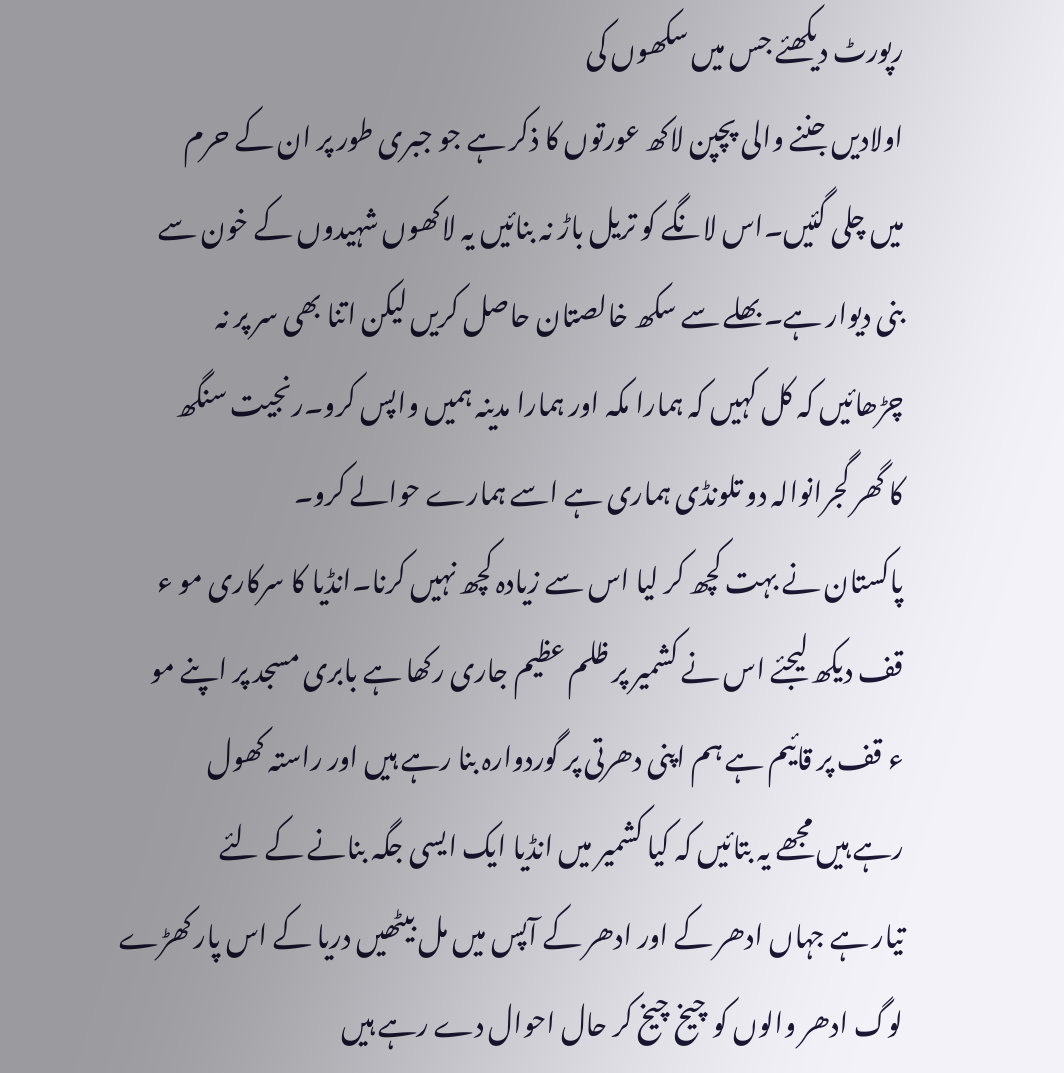رپورٹ دیکھئے جس میں سکھوں کی
اولادیں جننے والی پچپن لاکھ عورتوں کا ذکر ہے جو جبری طور پر ان کے حرم
میں چلی گئیں۔اس لانگے کو تریل باڑ نہ بنائیں یہ لاکھوں شہیدوں کے خون سے
بنی دیوار ہے۔بھلے سے سکھ خالصتان حاصل کریں لیکن اتنا بھی سر پر نہ
چڑھائیں کہ کل کہیں کہ ہمارا مکہ اور ہمارا مدینہ ہمیں واپس کرو۔رنجیت سنگھ
کا گھر گجرانوالہ دو تلونڈی ہماری ہے اسے ہمارے حوالے کرو۔
پاکستان نے بہت کچھ کر لیا اس سے زیادہ کچھ نہیں کرنا۔انڈیا کا سرکاری مو ء
قف دیکھ لیجئے اس نے کشمیر پر ظلم عظیم جاری رکھا ہے بابری مسجد پر اپنے مو
ء قف پر قائیم ہے ہم اپنی دھرتی پر گوردوارہ بنا رہے ہیں اور راستہ کھول
رہے ہیں مجھے یہ بتائیں کہ کیا کشمیر میں انڈیا ایک ایسی جگہ بنانے کے لئے
تیار ہے جہاں ادھر کے اور ادھر کے آپس میں مل بیٹھیں دریا کے اس پار کھڑے
لوگ ادھر والوں کو چیخ چیخ کر حال احوال دے رہے ہیں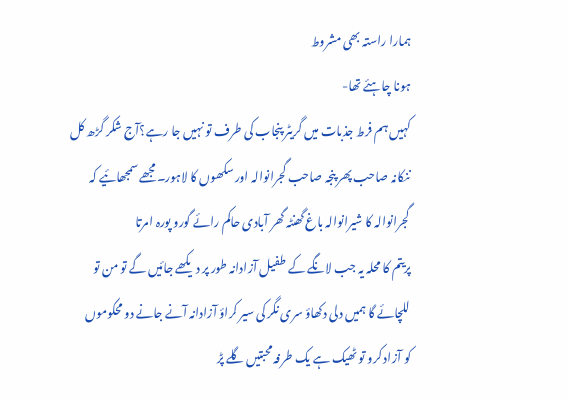ہمارا راستہ بھی مشروط
ہونا چاہئے تھا-
کہیں ہم فرط جذبات میں گریٹر پنجاب کی طرف تو نہیں جا رہے؟آج شکر گڑھ کل
ننکانہ صاحب پھر پنجہ صاحب گجرانوالہ اور سکھوں کا لاہور۔مجھے سمجھائیے کہ
گجرانوالہ کا شیرانوالہ باغ گھنٹہ گھر آبادی حاکم رائے گورو پورہ امرتا
پریتم کا محلہ یہ جب لانگے کے طفیل آزادانہ طور پر دیکھے جائیں گے تو من تو
للچائے گا ہمیں دلی دکھاؤ سری نگر کی سیر کراؤ آزادانہ آنے جانے دو محکوموں
کو آزاد کرو تو ٹھیک ہے یک طرفہ محبتیں گلے پڑ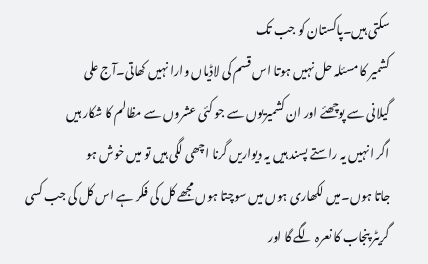سکتی ہیں۔پاکستان کو جب تک
کشمیر کا مسئلہ حل نہیں ہوتا اس قسم کی لاڈیاں وارا نہیں کھاتی۔آج علی
گیلانی سے پوچھئے اور ان کشمیریوں سے جو کئی عشروں سے مظالم کا شکار ہیں
اگر انہیں یہ راستے پسند ہیں یہ دیواریں گرنا اچھی لگی ہیں تو میں خوش ہو
جاتا ہوں۔میں لکھاری ہوں میں سوچتا ہوں مجھے کل کی فکر ہے اس کل کی جب کسی
گریٹر پنجاب کا نعرہ لگے گا اور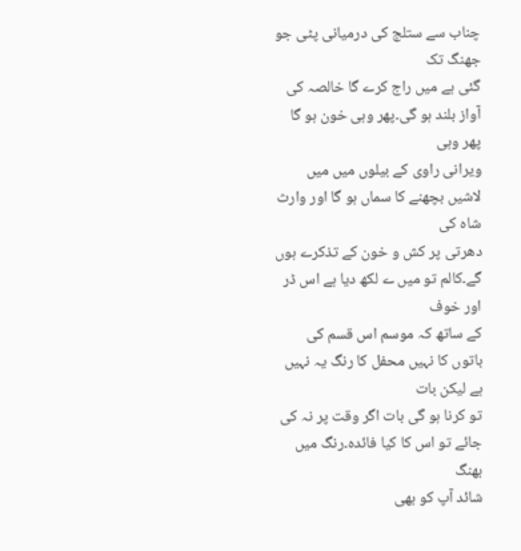چناب سے ستلج کی درمیانی پٹی جو جھنگ تک
گئی ہے میں راج کرے گا خالصہ کی آواز بلند ہو گی۔پھر وہی خون ہو گا پھر وہی
ویرانی راوی کے بیلوں میں میں لاشیں بچھنے کا سماں ہو گا اور وارث شاہ کی
دھرتی پر کش و خون کے تذکرے ہوں گے۔کالم تو میں ے لکھ دیا ہے اس ڈر اور خوف
کے ساتھ کہ موسم اس قسم کی باتوں کا نہیں محفل کا رنگ یہ نہیں ہے لیکن بات
تو کرنا ہو گی بات اگر وقت پر نہ کی جائے تو اس کا کیا فائدہ۔رنگ میں بھنگ
شائد آپ کو بھی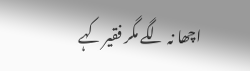اچھا نہ لگے مگر فقیر کہے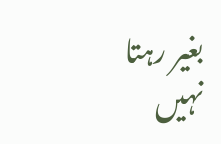بغیر رہتا نہیں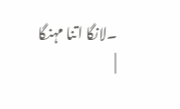۔لانگا اتنا مہنگا
|